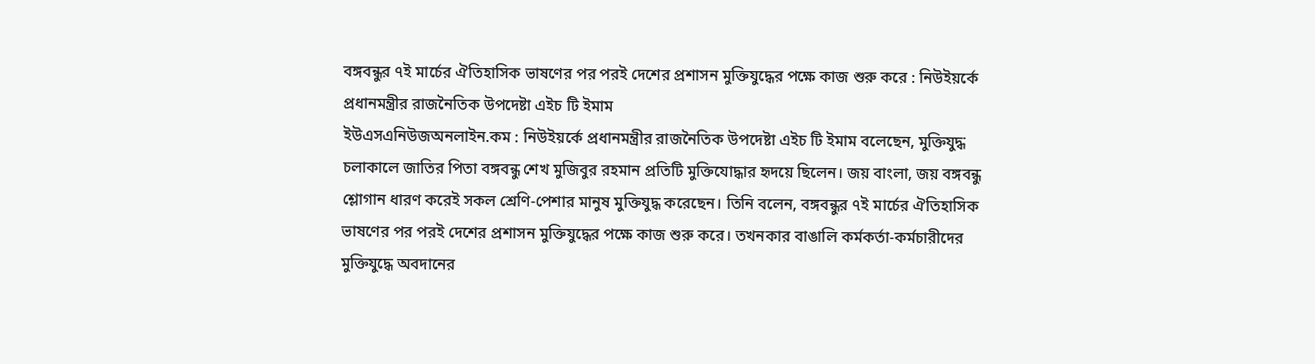বঙ্গবন্ধুর ৭ই মার্চের ঐতিহাসিক ভাষণের পর পরই দেশের প্রশাসন মুক্তিযুদ্ধের পক্ষে কাজ শুরু করে : নিউইয়র্কে প্রধানমন্ত্রীর রাজনৈতিক উপদেষ্টা এইচ টি ইমাম
ইউএসএনিউজঅনলাইন.কম : নিউইয়র্কে প্রধানমন্ত্রীর রাজনৈতিক উপদেষ্টা এইচ টি ইমাম বলেছেন, মুক্তিযুদ্ধ চলাকালে জাতির পিতা বঙ্গবন্ধু শেখ মুজিবুর রহমান প্রতিটি মুক্তিযোদ্ধার হৃদয়ে ছিলেন। জয় বাংলা, জয় বঙ্গবন্ধু শ্লোগান ধারণ করেই সকল শ্রেণি-পেশার মানুষ মুক্তিযুদ্ধ করেছেন। তিনি বলেন, বঙ্গবন্ধুর ৭ই মার্চের ঐতিহাসিক ভাষণের পর পরই দেশের প্রশাসন মুক্তিযুদ্ধের পক্ষে কাজ শুরু করে। তখনকার বাঙালি কর্মকর্তা-কর্মচারীদের মুক্তিযুদ্ধে অবদানের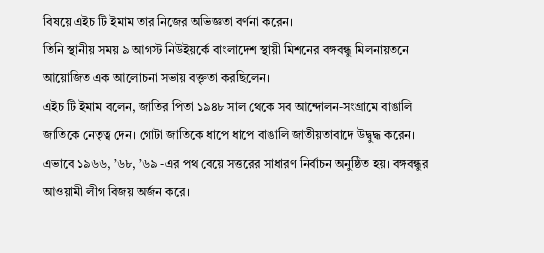বিষয়ে এইচ টি ইমাম তার নিজের অভিজ্ঞতা বর্ণনা করেন।
তিনি স্থানীয় সময় ৯ আগস্ট নিউইয়র্কে বাংলাদেশ স্থায়ী মিশনের বঙ্গবন্ধু মিলনায়তনে আয়োজিত এক আলোচনা সভায় বক্তৃতা করছিলেন।
এইচ টি ইমাম বলেন, জাতির পিতা ১৯৪৮ সাল থেকে সব আন্দোলন-সংগ্রামে বাঙালি জাতিকে নেতৃত্ব দেন। গোটা জাতিকে ধাপে ধাপে বাঙালি জাতীয়তাবাদে উদ্বুদ্ধ করেন। এভাবে ১৯৬৬, ’৬৮, ’৬৯ -এর পথ বেয়ে সত্তরের সাধারণ নির্বাচন অনুষ্ঠিত হয়। বঙ্গবন্ধুর আওয়ামী লীগ বিজয় অর্জন করে।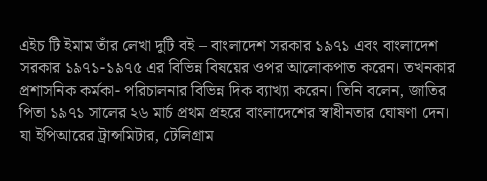এইচ টি ইমাম তাঁর লেখা দুটি বই – বাংলাদেশ সরকার ১৯৭১ এবং বাংলাদেশ সরকার ১৯৭১-১৯৭৫ এর বিভিন্ন বিষয়ের ওপর আলোকপাত করেন। তখনকার প্রশাসনিক কর্মকা- পরিচালনার বিভিন্ন দিক ব্যাখ্যা করেন। তিনি বলেন, জাতির পিতা ১৯৭১ সালের ২৬ মার্চ প্রথম প্রহরে বাংলাদেশের স্বাধীনতার ঘোষণা দেন। যা ইপিআরের ট্রান্সমিটার, টেলিগ্রাম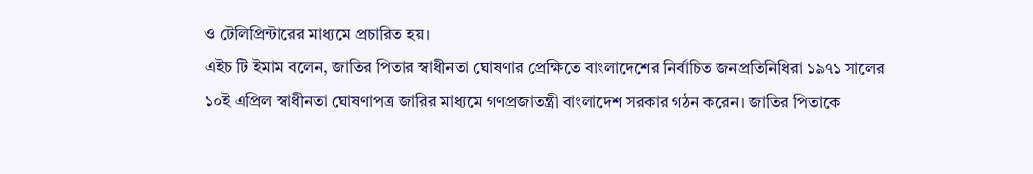ও টেলিপ্রিন্টারের মাধ্যমে প্রচারিত হয়।
এইচ টি ইমাম বলেন, জাতির পিতার স্বাধীনতা ঘোষণার প্রেক্ষিতে বাংলাদেশের নির্বাচিত জনপ্রতিনিধিরা ১৯৭১ সালের ১০ই এপ্রিল স্বাধীনতা ঘোষণাপত্র জারির মাধ্যমে গণপ্রজাতন্ত্রী বাংলাদেশ সরকার গঠন করেন। জাতির পিতাকে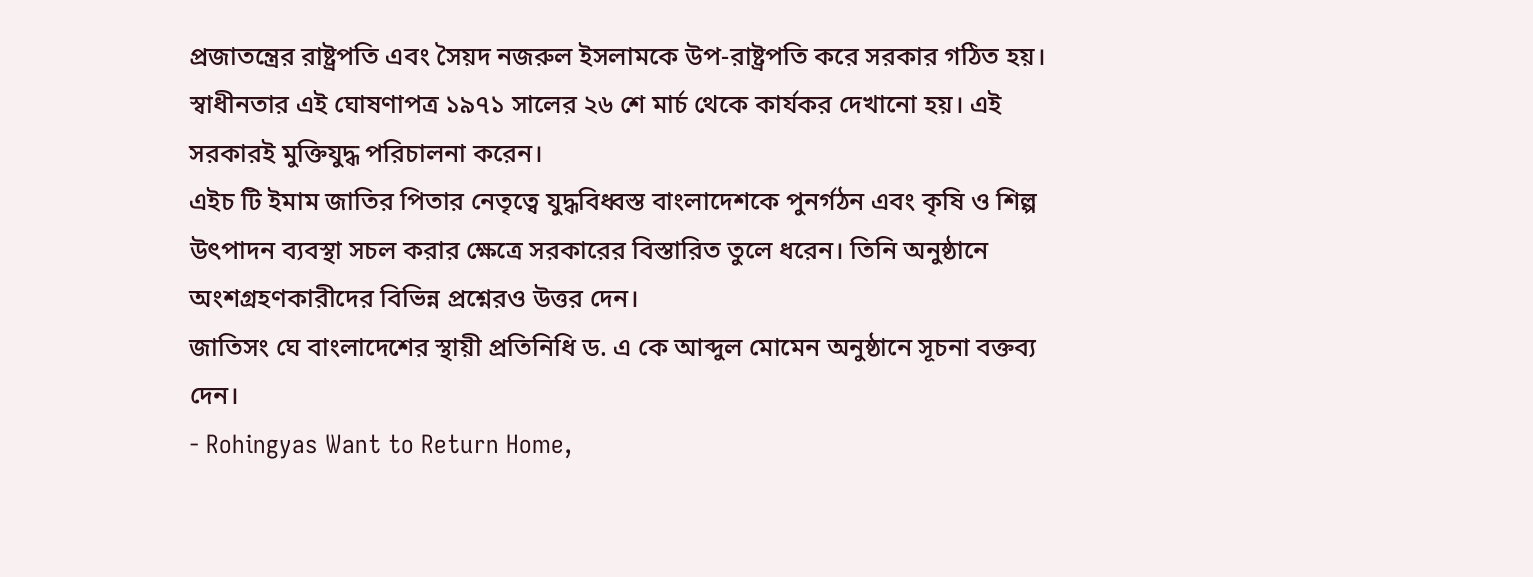প্রজাতন্ত্রের রাষ্ট্রপতি এবং সৈয়দ নজরুল ইসলামকে উপ-রাষ্ট্রপতি করে সরকার গঠিত হয়। স্বাধীনতার এই ঘোষণাপত্র ১৯৭১ সালের ২৬ শে মার্চ থেকে কার্যকর দেখানো হয়। এই সরকারই মুক্তিযুদ্ধ পরিচালনা করেন।
এইচ টি ইমাম জাতির পিতার নেতৃত্বে যুদ্ধবিধ্বস্ত বাংলাদেশকে পুনর্গঠন এবং কৃষি ও শিল্প উৎপাদন ব্যবস্থা সচল করার ক্ষেত্রে সরকারের বিস্তারিত তুলে ধরেন। তিনি অনুষ্ঠানে অংশগ্রহণকারীদের বিভিন্ন প্রশ্নেরও উত্তর দেন।
জাতিসং ঘে বাংলাদেশের স্থায়ী প্রতিনিধি ড. এ কে আব্দুল মোমেন অনুষ্ঠানে সূচনা বক্তব্য দেন।
- Rohingyas Want to Return Home,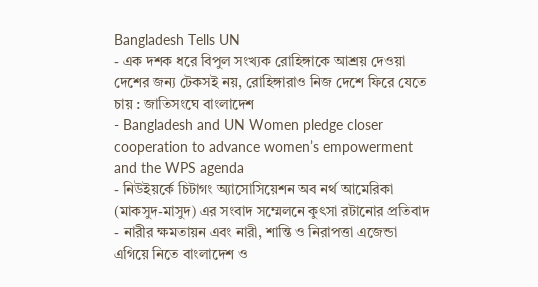Bangladesh Tells UN
- এক দশক ধরে বিপুল সংখ্যক রোহিঙ্গাকে আশ্রয় দেওয়া দেশের জন্য টেকসই নয়, রোহিঙ্গারাও নিজ দেশে ফিরে যেতে চায় : জাতিসংঘে বাংলাদেশ
- Bangladesh and UN Women pledge closer cooperation to advance women’s empowerment and the WPS agenda
- নিউইয়র্কে চিটাগং অ্যাসোসিয়েশন অব নর্থ আমেরিকা (মাকসুদ-মাসুদ) এর সংবাদ সম্মেলনে কুৎসা রটানোর প্রতিবাদ
- নারীর ক্ষমতায়ন এবং নারী, শান্তি ও নিরাপত্তা এজেন্ডা এগিয়ে নিতে বাংলাদেশ ও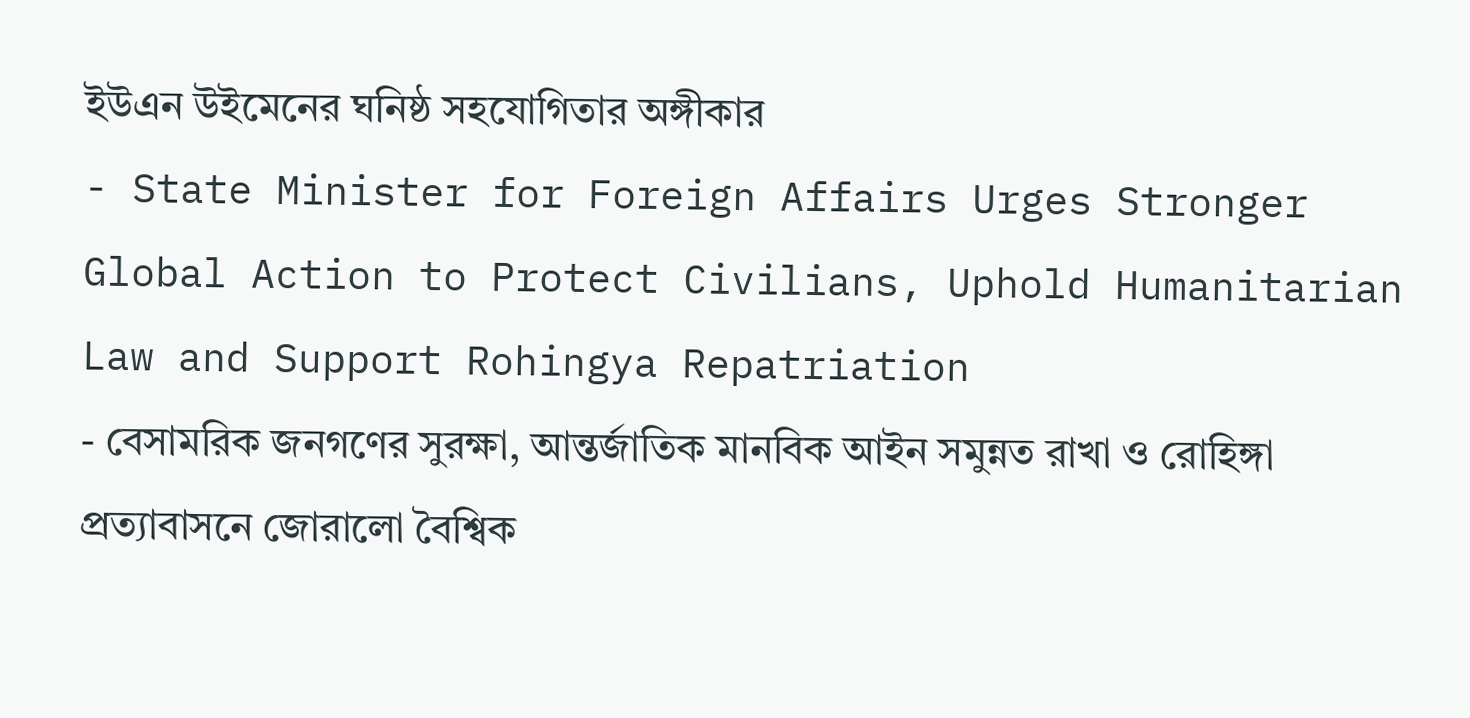ইউএন উইমেনের ঘনিষ্ঠ সহযোগিতার অঙ্গীকার
- State Minister for Foreign Affairs Urges Stronger Global Action to Protect Civilians, Uphold Humanitarian Law and Support Rohingya Repatriation
- বেসামরিক জনগণের সুরক্ষা, আন্তর্জাতিক মানবিক আইন সমুন্নত রাখা ও রোহিঙ্গা প্রত্যাবাসনে জোরালো বৈশ্বিক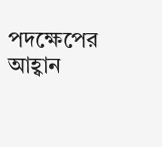পদক্ষেপের আহ্বান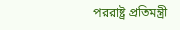পররাষ্ট্র প্রতিমন্ত্রী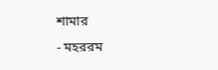শামার
- মহররম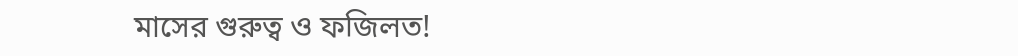মাসের গুরুত্ব ও ফজিলত!